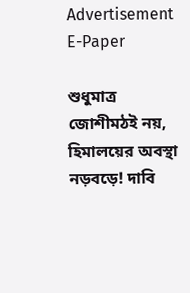Advertisement
E-Paper

শুধুমাত্র জোশীমঠই নয়, হিমালয়ের অবস্থা নড়বড়ে! দাবি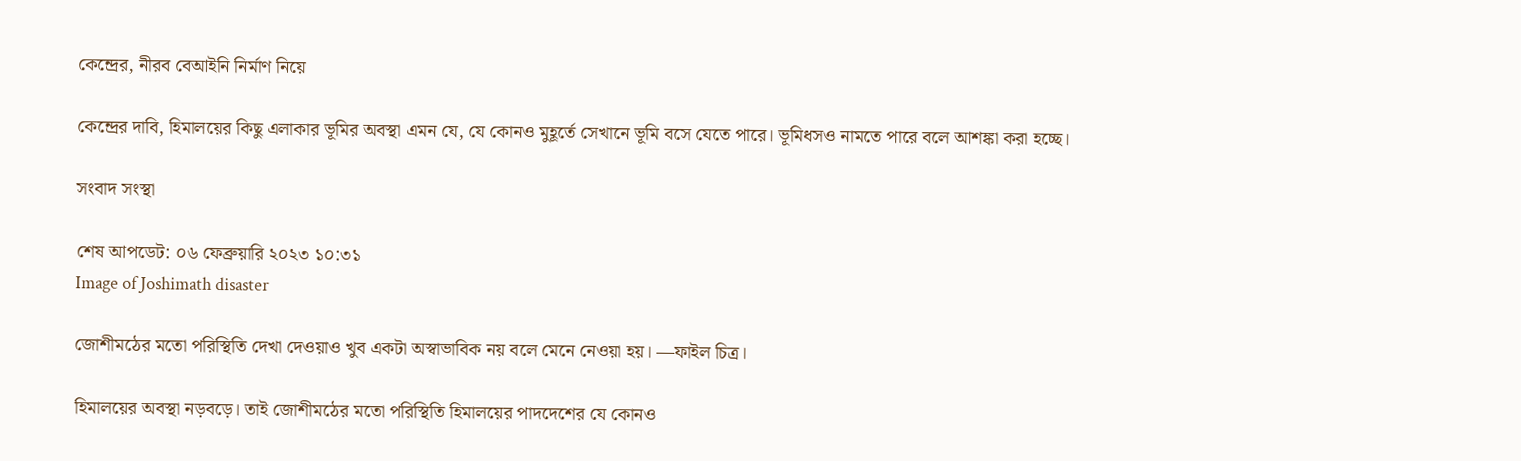কেন্দ্রের, নীরব বেআইনি নির্মাণ নিয়ে

কেন্দ্রের দাবি, হিমালয়ের কিছু এলাকার ভূমির অবস্থা এমন যে, যে কোনও মুহূর্তে সেখানে ভূমি বসে যেতে পারে। ভূমিধসও নামতে পারে বলে আশঙ্কা করা হচ্ছে।

সংবাদ সংস্থা

শেষ আপডেট: ০৬ ফেব্রুয়ারি ২০২৩ ১০:৩১
Image of Joshimath disaster

জোশীমঠের মতো পরিস্থিতি দেখা দেওয়াও খুব একটা অস্বাভাবিক নয় বলে মেনে নেওয়া হয়। —ফাইল চিত্র।

হিমালয়ের অবস্থা নড়বড়ে। তাই জোশীমঠের মতো পরিস্থিতি হিমালয়ের পাদদেশের যে কোনও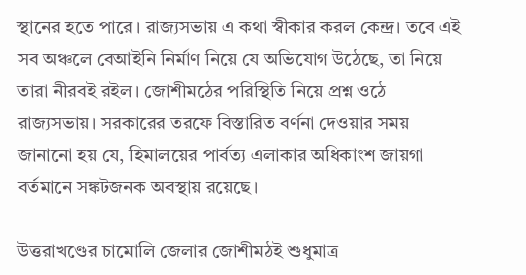স্থানের হতে পারে। রাজ্যসভায় এ কথা স্বীকার করল কেন্দ্র। তবে এই সব অঞ্চলে বেআইনি নির্মাণ নিয়ে যে অভিযোগ উঠেছে, তা নিয়ে তারা নীরবই রইল। জোশীমঠের পরিস্থিতি নিয়ে প্রশ্ন ওঠে রাজ্যসভায়। সরকারের তরফে বিস্তারিত বর্ণনা দেওয়ার সময় জানানো হয় যে, হিমালয়ের পার্বত্য এলাকার অধিকাংশ জায়গা বর্তমানে সঙ্কটজনক অবস্থায় রয়েছে।

উত্তরাখণ্ডের চামোলি জেলার জোশীমঠই শুধুমাত্র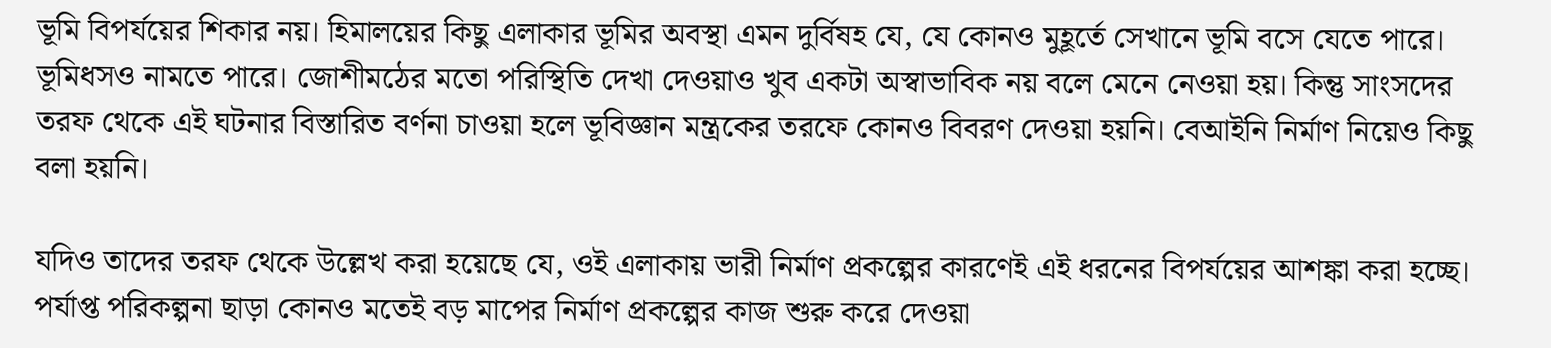ভূমি বিপর্যয়ের শিকার নয়। হিমালয়ের কিছু এলাকার ভূমির অবস্থা এমন দুর্বিষহ যে, যে কোনও মুহূর্তে সেখানে ভূমি বসে যেতে পারে। ভূমিধসও নামতে পারে। জোশীমঠের মতো পরিস্থিতি দেখা দেওয়াও খুব একটা অস্বাভাবিক নয় বলে মেনে নেওয়া হয়। কিন্তু সাংসদের তরফ থেকে এই ঘটনার বিস্তারিত বর্ণনা চাওয়া হলে ভূবিজ্ঞান মন্ত্রকের তরফে কোনও বিবরণ দেওয়া হয়নি। বেআইনি নির্মাণ নিয়েও কিছু বলা হয়নি।

যদিও তাদের তরফ থেকে উল্লেখ করা হয়েছে যে, ওই এলাকায় ভারী নির্মাণ প্রকল্পের কারণেই এই ধরনের বিপর্যয়ের আশঙ্কা করা হচ্ছে। পর্যাপ্ত পরিকল্পনা ছাড়া কোনও মতেই বড় মাপের নির্মাণ প্রকল্পের কাজ শুরু করে দেওয়া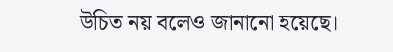উচিত নয় বলেও জানানো হয়েছে।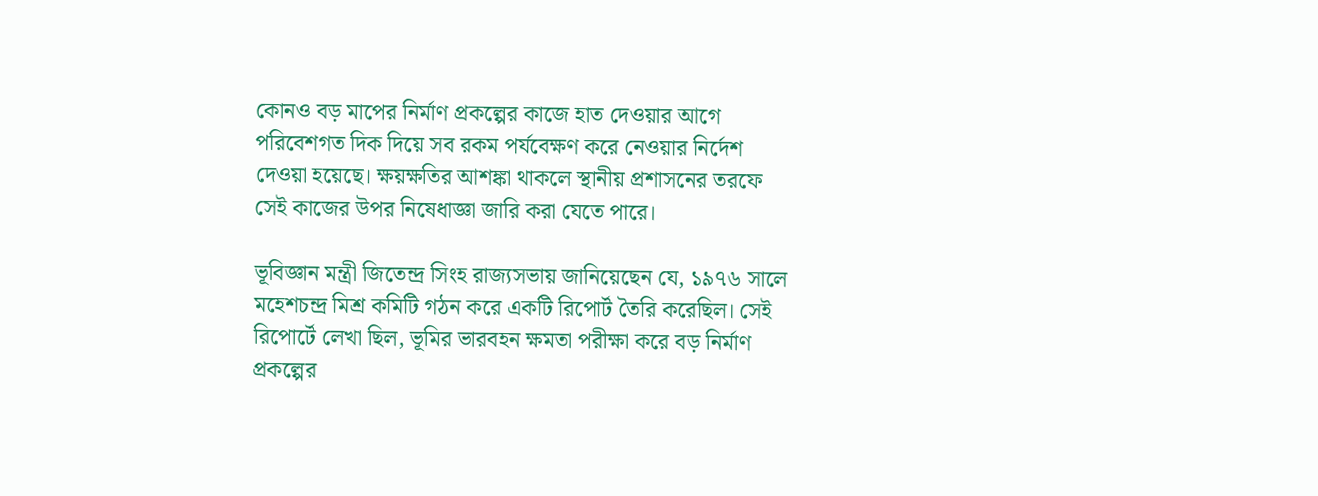কোনও বড় মাপের নির্মাণ প্রকল্পের কাজে হাত দেওয়ার আগে পরিবেশগত দিক দিয়ে সব রকম পর্যবেক্ষণ করে নেওয়ার নির্দেশ দেওয়া হয়েছে। ক্ষয়ক্ষতির আশঙ্কা থাকলে স্থানীয় প্রশাসনের তরফে সেই কাজের উপর নিষেধাজ্ঞা জারি করা যেতে পারে।

ভূবিজ্ঞান মন্ত্রী জিতেন্দ্র সিংহ রাজ্যসভায় জানিয়েছেন যে, ১৯৭৬ সালে মহেশচন্দ্র মিশ্র কমিটি গঠন করে একটি রিপোর্ট তৈরি করেছিল। সেই রিপোর্টে লেখা ছিল, ভূমির ভারবহন ক্ষমতা পরীক্ষা করে বড় নির্মাণ প্রকল্পের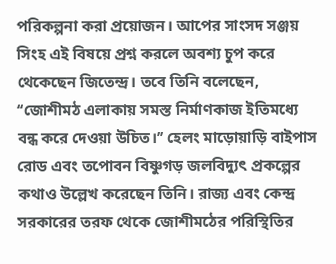পরিকল্পনা করা প্রয়োজন। আপের সাংসদ সঞ্জয় সিংহ এই বিষয়ে প্রশ্ন করলে অবশ্য চুপ করে থেকেছেন জিতেন্দ্র। তবে তিনি বলেছেন, ‘‘জোশীমঠ এলাকায় সমস্ত নির্মাণকাজ ইতিমধ্যে বন্ধ করে দেওয়া উচিত।’’ হেলং মাড়োয়াড়ি বাইপাস রোড এবং তপোবন বিষ্ণুগড় জলবিদ্যুৎ প্রকল্পের কথাও উল্লেখ করেছেন তিনি। রাজ্য এবং কেন্দ্র সরকারের তরফ থেকে জোশীমঠের পরিস্থিতির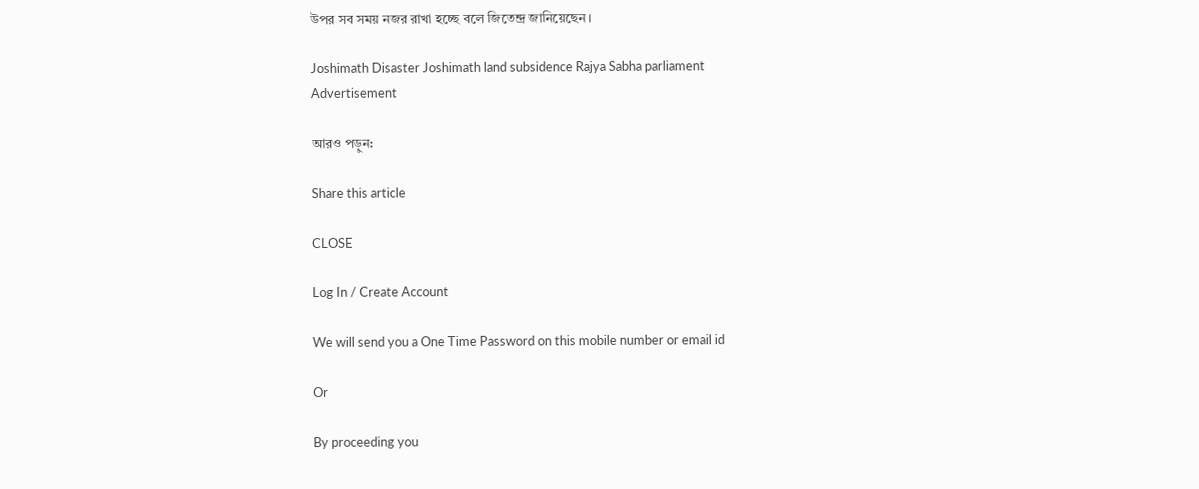উপর সব সময় নজর রাখা হচ্ছে বলে জিতেন্দ্র জানিয়েছেন।

Joshimath Disaster Joshimath land subsidence Rajya Sabha parliament
Advertisement

আরও পড়ুন:

Share this article

CLOSE

Log In / Create Account

We will send you a One Time Password on this mobile number or email id

Or

By proceeding you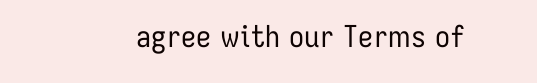agree with our Terms of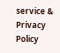service & Privacy Policy